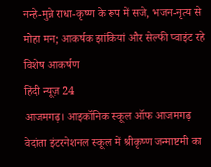नन्हे-मुन्ने राधा-कृष्ण के रूप में सजे, भजन-नृत्य से मोहा मन; आकर्षक झांकियां और सेल्फी प्वाइंट रहे विशेष आकर्षण
हिंदी न्यूज़ 24
आजमगढ़। आइकॉनिक स्कूल ऑफ आजमगढ़ वेदांता इंटरनेशनल स्कूल में श्रीकृष्ण जन्माष्टमी का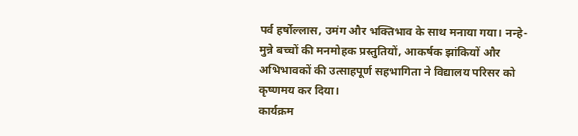पर्व हर्षोल्लास, उमंग और भक्तिभाव के साथ मनाया गया। नन्हे-मुन्ने बच्चों की मनमोहक प्रस्तुतियों, आकर्षक झांकियों और अभिभावकों की उत्साहपूर्ण सहभागिता ने विद्यालय परिसर को कृष्णमय कर दिया।
कार्यक्रम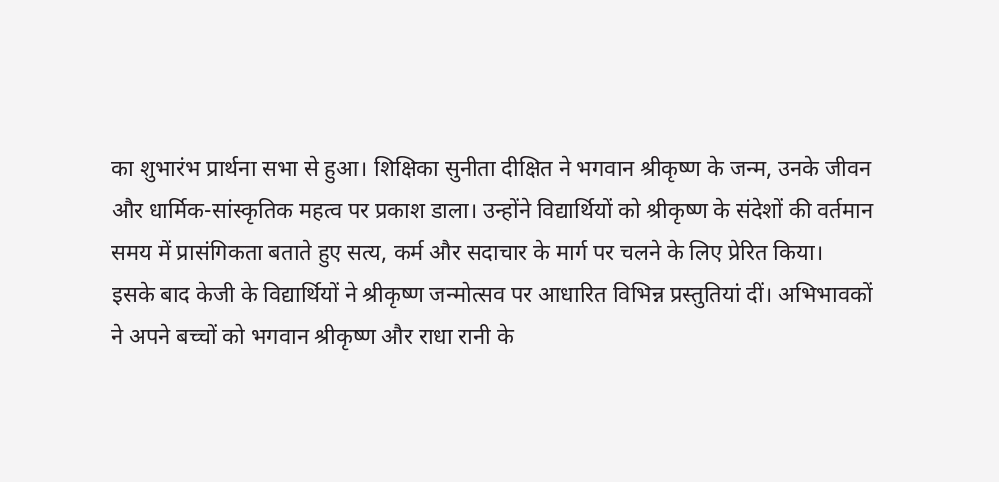का शुभारंभ प्रार्थना सभा से हुआ। शिक्षिका सुनीता दीक्षित ने भगवान श्रीकृष्ण के जन्म, उनके जीवन और धार्मिक-सांस्कृतिक महत्व पर प्रकाश डाला। उन्होंने विद्यार्थियों को श्रीकृष्ण के संदेशों की वर्तमान समय में प्रासंगिकता बताते हुए सत्य, कर्म और सदाचार के मार्ग पर चलने के लिए प्रेरित किया।
इसके बाद केजी के विद्यार्थियों ने श्रीकृष्ण जन्मोत्सव पर आधारित विभिन्न प्रस्तुतियां दीं। अभिभावकों ने अपने बच्चों को भगवान श्रीकृष्ण और राधा रानी के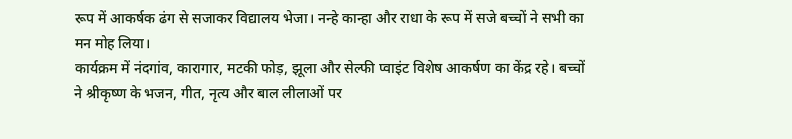रूप में आकर्षक ढंग से सजाकर विद्यालय भेजा। नन्हे कान्हा और राधा के रूप में सजे बच्चों ने सभी का मन मोह लिया।
कार्यक्रम में नंदगांव, कारागार, मटकी फोड़, झूला और सेल्फी प्वाइंट विशेष आकर्षण का केंद्र रहे। बच्चों ने श्रीकृष्ण के भजन, गीत, नृत्य और बाल लीलाओं पर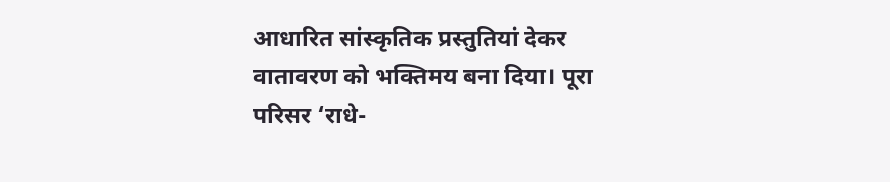आधारित सांस्कृतिक प्रस्तुतियां देकर वातावरण को भक्तिमय बना दिया। पूरा परिसर ‘राधे-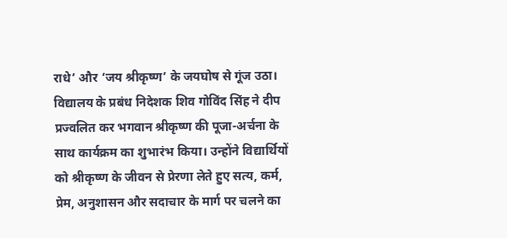राधे’ और ‘जय श्रीकृष्ण’ के जयघोष से गूंज उठा।
विद्यालय के प्रबंध निदेशक शिव गोविंद सिंह ने दीप प्रज्वलित कर भगवान श्रीकृष्ण की पूजा-अर्चना के साथ कार्यक्रम का शुभारंभ किया। उन्होंने विद्यार्थियों को श्रीकृष्ण के जीवन से प्रेरणा लेते हुए सत्य, कर्म, प्रेम, अनुशासन और सदाचार के मार्ग पर चलने का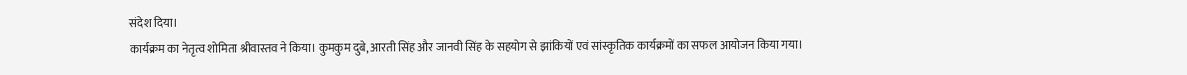संदेश दिया।
कार्यक्रम का नेतृत्व शोमिता श्रीवास्तव ने किया। कुमकुम दुबे, आरती सिंह और जानवी सिंह के सहयोग से झांकियों एवं सांस्कृतिक कार्यक्रमों का सफल आयोजन किया गया।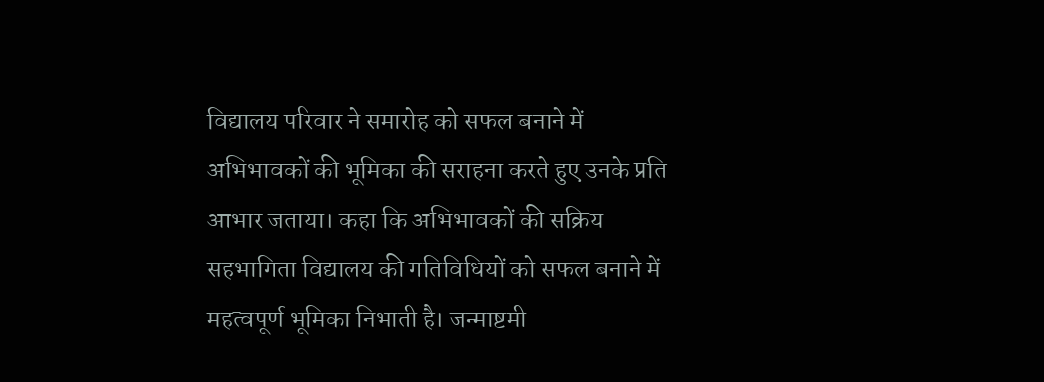विद्यालय परिवार ने समारोह को सफल बनाने में अभिभावकों की भूमिका की सराहना करते हुए उनके प्रति आभार जताया। कहा कि अभिभावकों की सक्रिय सहभागिता विद्यालय की गतिविधियों को सफल बनाने में महत्वपूर्ण भूमिका निभाती है। जन्माष्टमी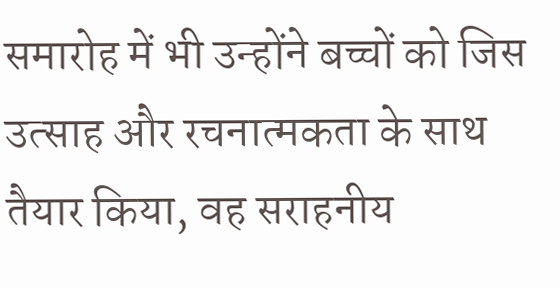समारोह में भी उन्होंने बच्चों को जिस उत्साह और रचनात्मकता के साथ तैयार किया, वह सराहनीय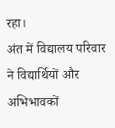रहा।
अंत में विद्यालय परिवार ने विद्यार्थियों और अभिभावकों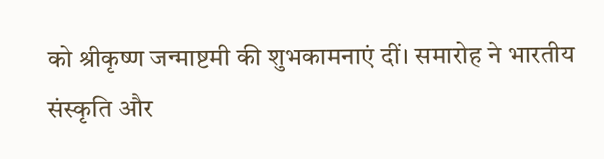को श्रीकृष्ण जन्माष्टमी की शुभकामनाएं दीं। समारोह ने भारतीय संस्कृति और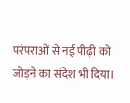परंपराओं से नई पीढ़ी को जोड़ने का संदेश भी दिया।